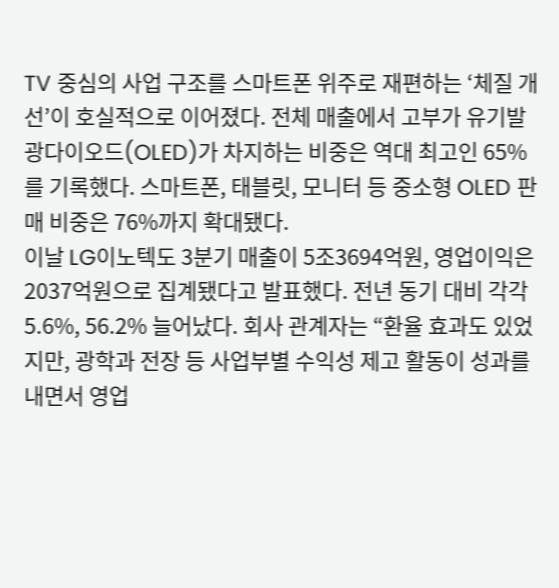TV 중심의 사업 구조를 스마트폰 위주로 재편하는 ‘체질 개선’이 호실적으로 이어졌다. 전체 매출에서 고부가 유기발광다이오드(OLED)가 차지하는 비중은 역대 최고인 65%를 기록했다. 스마트폰, 태블릿, 모니터 등 중소형 OLED 판매 비중은 76%까지 확대됐다.
이날 LG이노텍도 3분기 매출이 5조3694억원, 영업이익은 2037억원으로 집계됐다고 발표했다. 전년 동기 대비 각각 5.6%, 56.2% 늘어났다. 회사 관계자는 “환율 효과도 있었지만, 광학과 전장 등 사업부별 수익성 제고 활동이 성과를 내면서 영업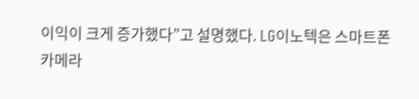이익이 크게 증가했다”고 설명했다. LG이노텍은 스마트폰 카메라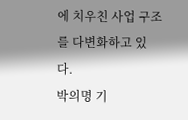에 치우친 사업 구조를 다변화하고 있다.
박의명 기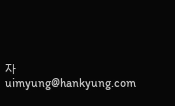자 uimyung@hankyung.com